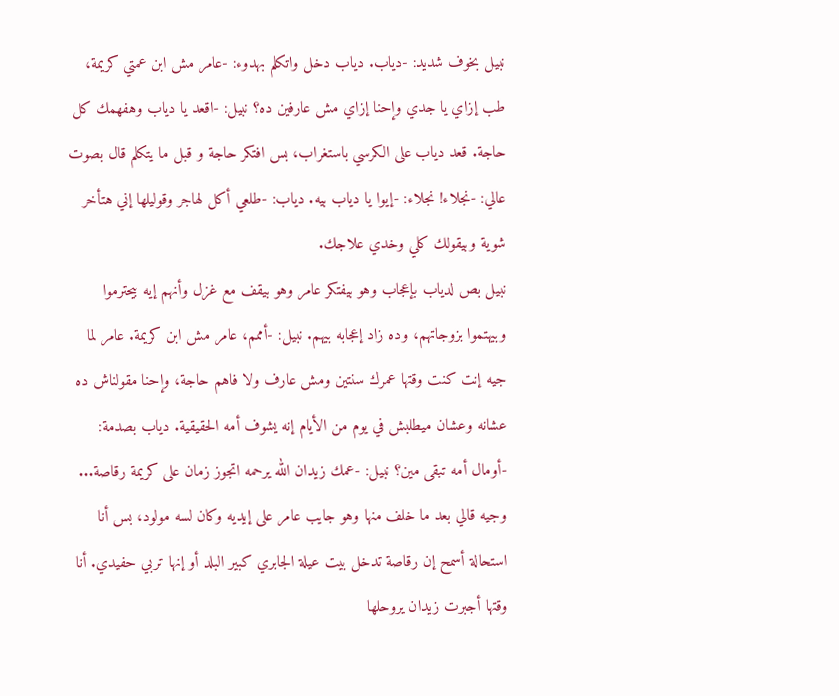نبيل بخوف شديد: -دياب. دياب دخل واتكلم بهدوء: -عامر مش ابن عمتي كريمة، طب إزاي يا جدي وإحنا إزاي مش عارفين ده؟ نبيل: -اقعد يا دياب وهفهمك كل حاجة. قعد دياب على الكرسي باستغراب، بس افتكر حاجة و قبل ما يتكلم قال بصوت عالي: -نجلاء! نجلاء: -إيوا يا دياب بيه. دياب: -طلعي أكل لهاجر وقوليلها إني هتأخر شوية وبيقولك كلي وخدي علاجك.
نبيل بص لدياب بإعجاب وهو بيفتكر عامر وهو بيقف مع غزل وأنهم إيه بيحترموا وبيهتموا بزوجاتهم، وده زاد إعجابه بيهم. نبيل: -أممم، عامر مش ابن كريمة. عامر لما جيه إنت كنت وقتها عمرك سنتين ومش عارف ولا فاهم حاجة، وإحنا مقولناش ده عشانه وعشان ميطلبش في يوم من الأيام إنه يشوف أمه الحقيقية. دياب بصدمة: -أومال أمه تبقى مين؟ نبيل: -عمك زيدان الله يرحمه اتجوز زمان على كريمة رقاصة...
وجيه قالي بعد ما خلف منها وهو جايب عامر على إيديه وكان لسه مولود، بس أنا استحالة أسمح إن رقاصة تدخل بيت عيلة الجابري كبير البلد أو إنها تربي حفيدي. أنا وقتها أجبرت زيدان يروحلها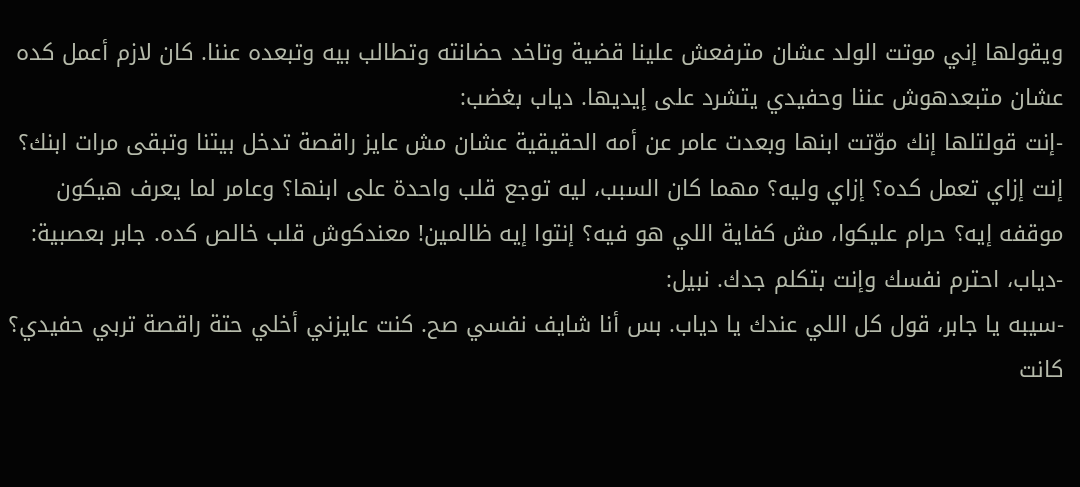ويقولها إني موتت الولد عشان مترفعش علينا قضية وتاخد حضانته وتطالب بيه وتبعده عننا. كان لازم أعمل كده عشان متبعدهوش عننا وحفيدي يتشرد على إيديها. دياب بغضب:
-إنت قولتلها إنك موّتت ابنها وبعدت عامر عن أمه الحقيقية عشان مش عايز راقصة تدخل بيتنا وتبقى مرات ابنك؟ إنت إزاي تعمل كده؟ إزاي وليه؟ مهما كان السبب، ليه توجع قلب واحدة على ابنها؟ وعامر لما يعرف هيكون موقفه إيه؟ حرام عليكوا، مش كفاية اللي هو فيه؟ إنتوا إيه ظالمين! معندكوش قلب خالص كده. جابر بعصبية: -دياب، احترم نفسك وإنت بتكلم جدك. نبيل:
-سيبه يا جابر، قول كل اللي عندك يا دياب. بس أنا شايف نفسي صح. كنت عايزني أخلي حتة راقصة تربي حفيدي؟ كانت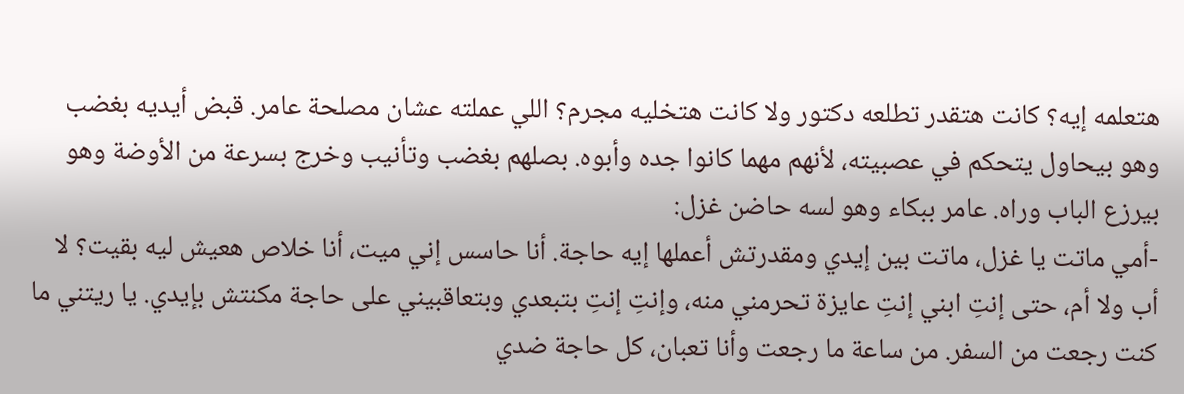هتعلمه إيه؟ كانت هتقدر تطلعه دكتور ولا كانت هتخليه مجرم؟ اللي عملته عشان مصلحة عامر. قبض أيديه بغضب وهو بيحاول يتحكم في عصبيته، لأنهم مهما كانوا جده وأبوه. بصلهم بغضب وتأنيب وخرج بسرعة من الأوضة وهو بيرزع الباب وراه. عامر ببكاء وهو لسه حاضن غزل:
-أمي ماتت يا غزل، ماتت بين إيدي ومقدرتش أعملها إيه حاجة. أنا حاسس إني ميت، أنا خلاص هعيش ليه بقيت؟ لا أب ولا أم، حتى إنتِ ابني إنتِ عايزة تحرمني منه، وإنتِ إنتِ بتبعدي وبتعاقبيني على حاجة مكنتش بإيدي. يا ريتني ما كنت رجعت من السفر. من ساعة ما رجعت وأنا تعبان، كل حاجة ضدي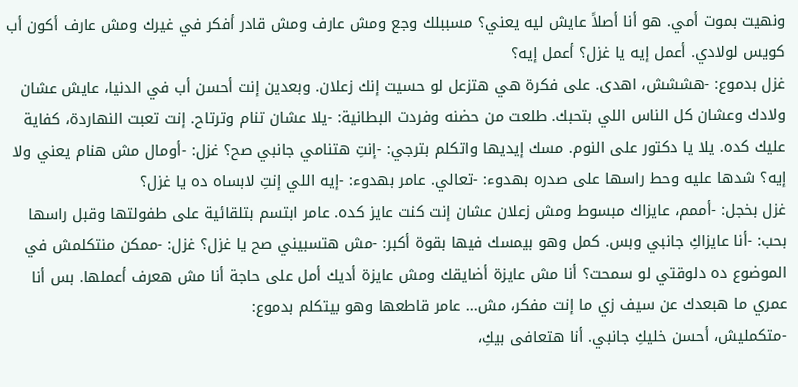ونهيت بموت أمي. هو أنا أصلاً عايش ليه يعني؟ مسببلك وجع ومش عارف ومش قادر أفكر في غيرك ومش عارف أكون أب كويس لولادي. أعمل إيه يا غزل؟ أعمل إيه؟
غزل بدموع: -هششش، اهدى. على فكرة هي هتزعل لو حسيت إنك زعلان. وبعدين إنت أحسن أب في الدنيا، عايش عشان ولادك وعشان كل الناس اللي بتحبك. طلعت من حضنه وفردت البطانية: -يلا عشان تنام وترتاح. إنت تعبت النهاردة، كفاية عليك كده. يلا يا دكتور على النوم. مسك إيديها واتكلم بترجي: -إنتِ هتنامي جانبي صح؟ غزل: -أومال مش هنام يعني ولا إيه؟ شدها عليه وحط راسها على صدره بهدوء: -تعالي. عامر بهدوء: -إيه اللي إنتِ لابساه ده يا غزل؟
غزل بخجل: -أممم، عايزاك مبسوط ومش زعلان عشان إنت كنت عايز كده. عامر ابتسم بتلقائية على طفولتها وقبل راسها بحب: -أنا عايزاكِ جانبي وبس. كمل وهو بيمسك فيها بقوة أكبر: -مش هتسبيني صح يا غزل؟ غزل: -ممكن منتكلمش في الموضوع ده دلوقتي لو سمحت؟ أنا مش عايزة أضايقك ومش عايزة أديك أمل على حاجة أنا مش هعرف أعملها. بس أنا عمري ما هبعدك عن سيف زي ما إنت مفكر، مش... عامر قاطعها وهو بيتكلم بدموع:
-متكمليش، أحسن خليكِ جانبي. أنا هتعافى بيكِ،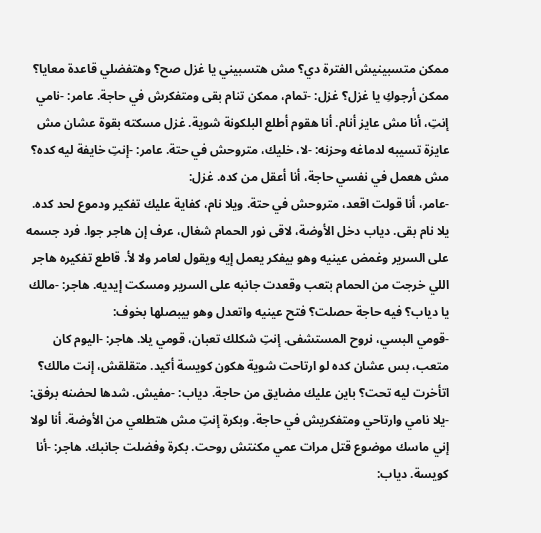ممكن متسبينيش الفترة دي؟ مش هتسبيني يا غزل صح؟ وهتفضلي قاعدة معايا؟ ممكن أرجوكِ يا غزل؟ غزل: -تمام، ممكن تنام بقى ومتفكرش في حاجة. عامر: -نامي إنتِ، أنا مش عايز أنام. أنا هقوم أطلع البلكونة شوية. غزل مسكته بقوة عشان مش عايزة تسيبه لدماغه وحزنه: -لا، خليك، متروحش في حتة. عامر: -إنتِ خايفة ليه كده؟ مش هعمل في نفسي حاجة، أنا أعقل من كده. غزل:
-عامر، أنا قولت اقعد، متروحش في حتة. ويلا نام، كفاية عليك تفكير ودموع لحد كده. يلا نام بقى. دياب دخل الأوضة، لاقى نور الحمام شغال، عرف إن هاجر جوا. فرد جسمه على السرير وغمض عينيه وهو بيفكر يعمل إيه ويقول لعامر ولا لأ. قاطع تفكيره هاجر اللي خرجت من الحمام بتعب وقعدت جانبه على السرير ومسكت إيديه. هاجر: -مالك يا دياب؟ فيه حاجة حصلت؟ فتح عينيه واتعدل وهو بيبصلها بخوف:
-قومي البسي، نروح المستشفى. إنتِ شكلك تعبان، قومي يلا. هاجر: -اليوم كان متعب، بس عشان كده لو ارتاحت شوية هكون كويسة أكيد. متقلقش، إنت مالك؟ اتأخرت ليه تحت؟ باين عليك مضايق من حاجة. دياب: -مفيش. شدها لحضنه برفق: -يلا نامي وارتاحي ومتفكريش في حاجة. وبكرة إنتِ مش هتطلعي من الأوضة. أنا لولا إني ماسك موضوع قتل مرات عمي مكنتش روحت. بكرة وفضلت جانبك. هاجر: -أنا كويسة. دياب: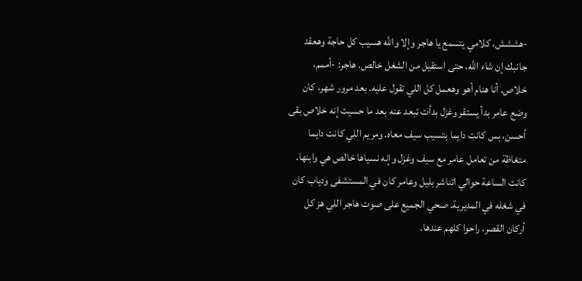-هششش، كلامي يتسمع يا هاجر وإلا والله هسيب كل حاجة وهعقد جانبك إن شاء الله، حتى استقيل من الشغل خالص. هاجر: -أممم، خلاص. أنا هنام أهو وهعمل كل اللي تقول عليه. بعد مرور شهر، كان وضع عامر بدأ يستقر وغزل بدأت تبعد عنه بعد ما حسيت إنه خلاص بقى أحسن، بس كانت دايما بتسيب سيف معاه. ومريم اللي كانت دايما متغاظة من تعامل عامر مع سيف وغزل وإنه نسياها خالص هي وابنها.
كانت الساعة حوالي اتناشر بليل وعامر كان في المستشفى ودياب كان في شغله في المديرية. صحي الجميع على صوت هاجر اللي هز كل أركان القصر، راحوا كلهم عندها.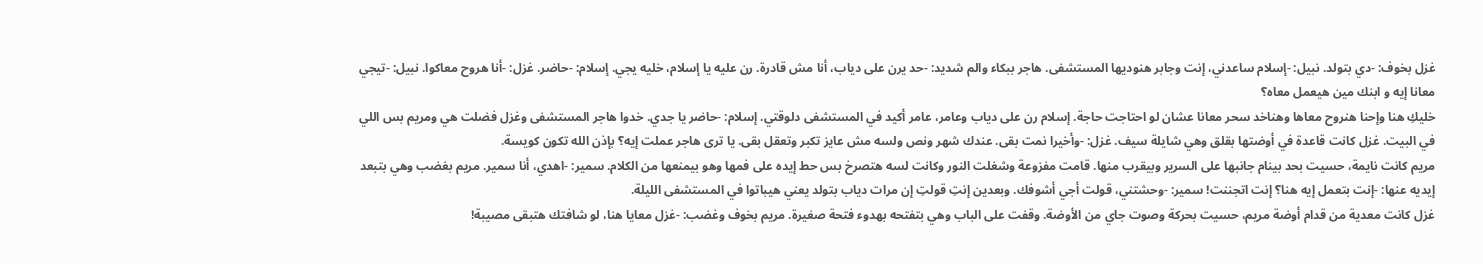غزل بخوف: -دي بتولد. نبيل: -إسلام ساعدني، إنت وجابر هنوديها المستشفى. هاجر ببكاء والم شديد: -حد يرن على دياب، أنا مش قادرة. رن عليه يا إسلام، خليه يجي. إسلام: -حاضر. غزل: -أنا هروح معاكوا. نبيل: -تيجي معانا إيه و ابنك مين هيعمل معاه؟
خليكِ هنا وإحنا هنروح معاها وهناخد سحر معانا عشان لو احتاجت حاجة. إسلام رن على دياب وعامر، عامر أكيد في المستشفى دلوقتي. إسلام: -حاضر يا جدي. خدوا هاجر المستشفى وغزل فضلت هي ومريم بس اللي في البيت. غزل كانت قاعدة في أوضتها بقلق وهي شايلة سيف. غزل: -وأخيرا نمت بقى. عندك شهر ونص ولسه مش عايز تكبر وتعقل بقى. يا ترى هاجر عملت إيه؟ بإذن الله تكون كويسة.
مريم كانت نايمة، حسيت بحد بينام جانبها على السرير وبيقرب منها. قامت مفزوعة وشغلت النور وكانت لسه هتصرخ بس حط إيده على فمها وهو بيمنعها من الكلام. سمير: -اهدي، أنا سمير. مريم بغضب وهي بتبعد إيديه عنها: -إنت بتعمل إيه هنا؟ إنت اتجننت! سمير: -وحشتني، قولت أجي أشوفك. وبعدين إنتِ قولتِ إن مرات دياب بتولد يعني هيباتوا في المستشفى الليلة.
غزل كانت معدية من قدام أوضة مريم، حسيت بحركة وصوت جاي من الأوضة. وقفت على الباب وهي بتفتحه بهدوء فتحة صغيرة. مريم بخوف وغضب: -غزل معايا هنا، لو شافتك هتبقى مصيبة!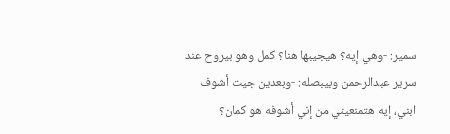سمير: -وهي إيه؟ هيجيبها هنا؟ كمل وهو بيروح عند سرير عبدالرحمن وبيبصله: -وبعدين جيت أشوف ابني، إيه هتمنعيني من إني أشوفه هو كمان؟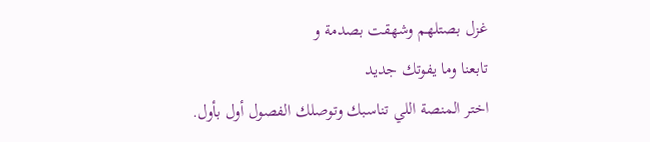غزل بصتلهم وشهقت بصدمة و
تابعنا وما يفوتك جديد
اختر المنصة اللي تناسبك وتوصلك الفصول أول بأول.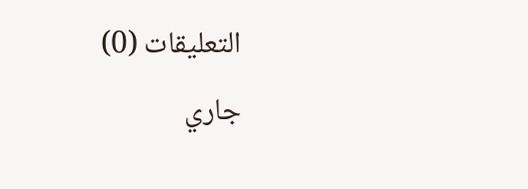التعليقات (0)
جاري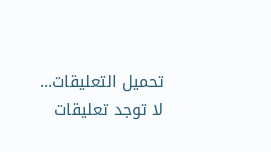تحميل التعليقات...
لا توجد تعليقات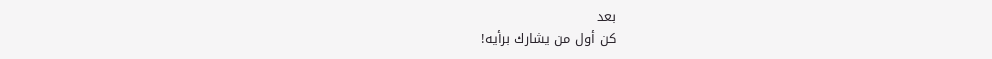بعد
كن أول من يشارك برأيه!